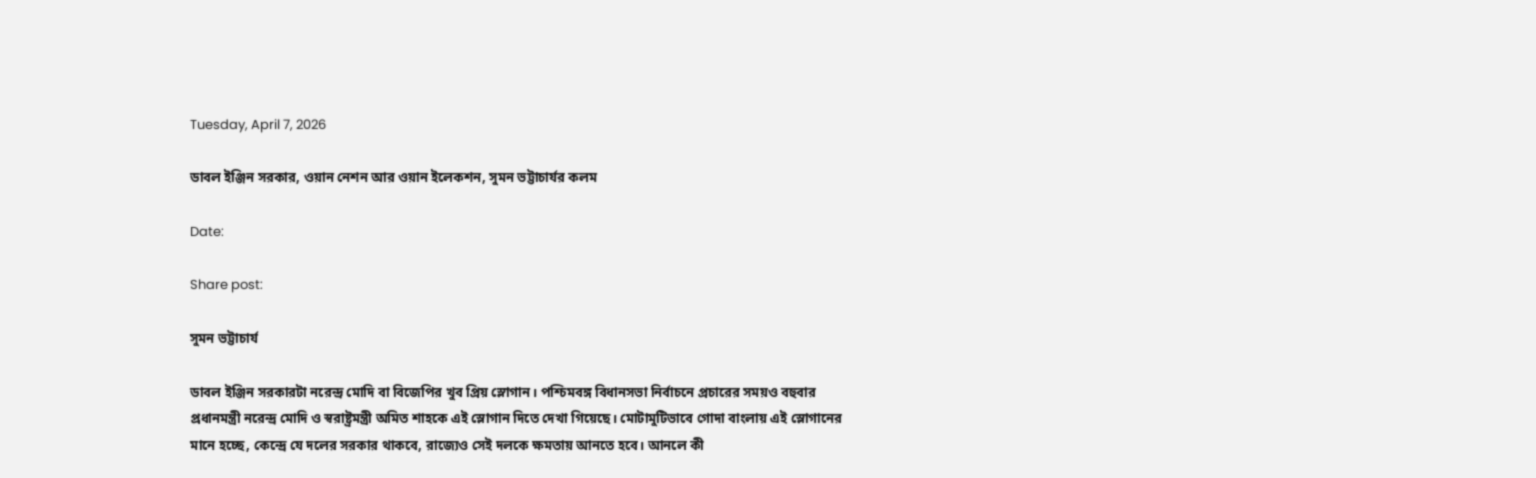Tuesday, April 7, 2026

ডাবল ইঞ্জিন সরকার, ওয়ান নেশন আর ওয়ান ইলেকশন, সুমন ভট্টাচার্যর কলম

Date:

Share post:

সুমন ভট্টাচার্য

ডাবল ইঞ্জিন সরকারটা নরেন্দ্র মোদি বা বিজেপির খুব প্রিয় স্লোগান। পশ্চিমবঙ্গ বিধানসভা নির্বাচনে প্রচারের সময়ও বহুবার প্রধানমন্ত্রী নরেন্দ্র মোদি ও স্বরাষ্ট্রমন্ত্রী অমিত শাহকে এই স্লোগান দিতে দেখা গিয়েছে। মোটামুটিভাবে গোদা বাংলায় এই স্লোগানের মানে হচ্ছে, কেন্দ্রে যে দলের সরকার থাকবে, রাজ্যেও সেই দলকে ক্ষমতায় আনতে হবে। আনলে কী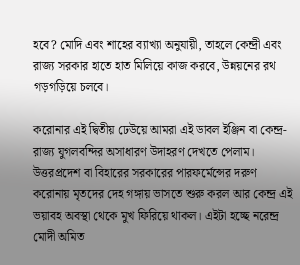হবে? মোদি এবং শাহের ব্যাখ্যা অনুযায়ী, তাহলে কেন্দ্রী এবং রাজ্য সরকার হাতে হাত মিলিয়ে কাজ করবে, উন্নয়নের রথ গড়গড়িয়ে চলবে।

করোনার এই দ্বিতীয় ঢেউয়ে আমরা এই ডাবল ইঞ্জিন বা কেন্দ্র-রাজ্য যুগলবন্দির অসাধারণ উদাহরণ দেখতে পেলাম। উত্তরপ্রদেশ বা বিহারের সরকারের পারফর্মেন্সের দরুণ করোনায় মৃতদের দেহ গঙ্গায় ভাসতে শুরু করল আর কেন্দ্র এই ভয়াবহ অবস্থা থেকে মুখ ফিরিয়ে থাকল। এইটা হচ্ছে নরেন্দ্র মোদী অমিত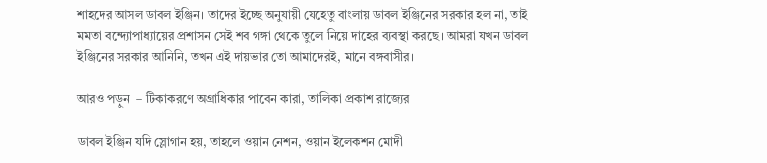শাহদের আসল ডাবল ইঞ্জিন। তাদের ইচ্ছে অনুযায়ী যেহেতু বাংলায় ডাবল ইঞ্জিনের সরকার হল না, তাই মমতা বন্দ্যোপাধ্যায়ের প্রশাসন সেই শব গঙ্গা থেকে তুলে নিয়ে দাহের ব্যবস্থা করছে। আমরা যখন ডাবল ইঞ্জিনের সরকার আনিনি, তখন এই দায়ভার তো আমাদেরই, মানে বঙ্গবাসীর।

আরও পড়ুন  – টিকাকরণে অগ্রাধিকার পাবেন কারা, তালিকা প্রকাশ রাজ্যের

ডাবল ইঞ্জিন যদি স্লোগান হয়, তাহলে ওয়ান নেশন, ওয়ান ইলেকশন মোদী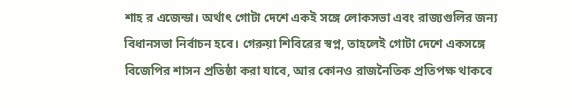শাহ র এজেন্ডা। অর্থাৎ গোটা দেশে একই সঙ্গে লোকসভা এবং রাজ্যগুলির জন্য বিধানসভা নির্বাচন হবে। গেরুয়া শিবিরের স্বপ্ন, তাহলেই গোটা দেশে একসঙ্গে বিজেপির শাসন প্রতিষ্ঠা করা যাবে, আর কোনও রাজনৈতিক প্রতিপক্ষ থাকবে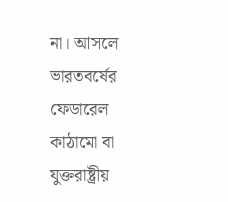না। আসলে ভারতবর্ষের ফেডারেল কাঠামো বা যুক্তরাষ্ট্রীয়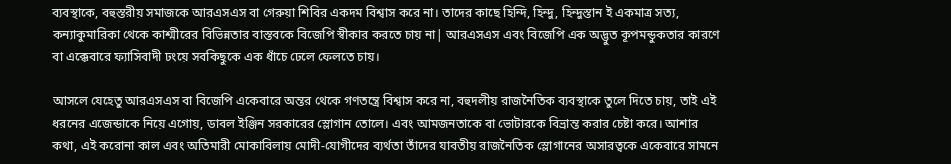ব্যবস্থাকে, বহুস্তরীয় সমাজকে আরএসএস বা গেরুয়া শিবির একদম বিশ্বাস করে না। তাদের কাছে হিন্দি, হিন্দু, হিন্দুস্তান ই একমাত্র সত্য, কন্যাকুমারিকা থেকে কাশ্মীরের বিভিন্নতার বাস্তবকে বিজেপি স্বীকার করতে চায় না| আরএসএস এবং বিজেপি এক অদ্ভুত কূপমন্ডুকতার কারণে বা এক্কেবারে ফ্যাসিবাদী ঢংয়ে সবকিছুকে এক ধাঁচে ঢেলে ফেলতে চায়।

আসলে যেহেতু আরএসএস বা বিজেপি একেবারে অন্তর থেকে গণতন্ত্রে বিশ্বাস করে না, বহুদলীয় রাজনৈতিক ব্যবস্থাকে তুলে দিতে চায়, তাই এই ধরনের এজেন্ডাকে নিয়ে এগোয়, ডাবল ইঞ্জিন সরকারের স্লোগান তোলে। এবং আমজনতাকে বা ভোটারকে বিভ্রান্ত করার চেষ্টা করে। আশার কথা, এই করোনা কাল এবং অতিমারী মোকাবিলায় মোদী-যোগীদের ব্যর্থতা তাঁদের যাবতীয় রাজনৈতিক স্লোগানের অসারত্বকে একেবারে সামনে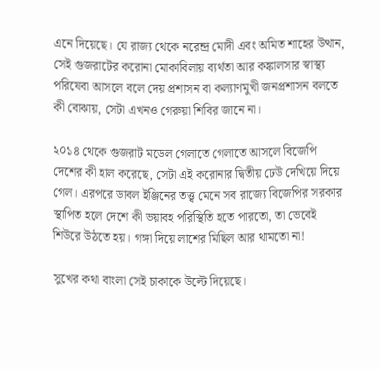এনে দিয়েছে। যে রাজ্য থেকে নরেন্দ্র মোদী এবং অমিত শাহের উত্থান, সেই গুজরাটের করোনা মোকাবিলায় ব্যর্থতা আর কঙ্কালসার স্বাস্থ্য পরিষেবা আসলে বলে দেয় প্রশাসন বা কল্যাণমুখী জনপ্রশাসন বলতে কী বোঝায়, সেটা এখনও গেরুয়া শিবির জানে না।

২০১৪ থেকে গুজরাট মডেল গেলাতে গেলাতে আসলে বিজেপি দেশের কী হাল করেছে, সেটা এই করোনার দ্বিতীয় ঢেউ দেখিয়ে দিয়ে গেল। এরপরে ডাবল ইঞ্জিনের তত্ত্ব মেনে সব রাজ্যে বিজেপির সরকার স্থাপিত হলে দেশে কী ভয়াবহ পরিস্থিতি হতে পারতো, তা ভেবেই শিউরে উঠতে হয়। গঙ্গা দিয়ে লাশের মিছিল আর থামতো না!

সুখের কথা বাংলা সেই চাকাকে উল্টে দিয়েছে।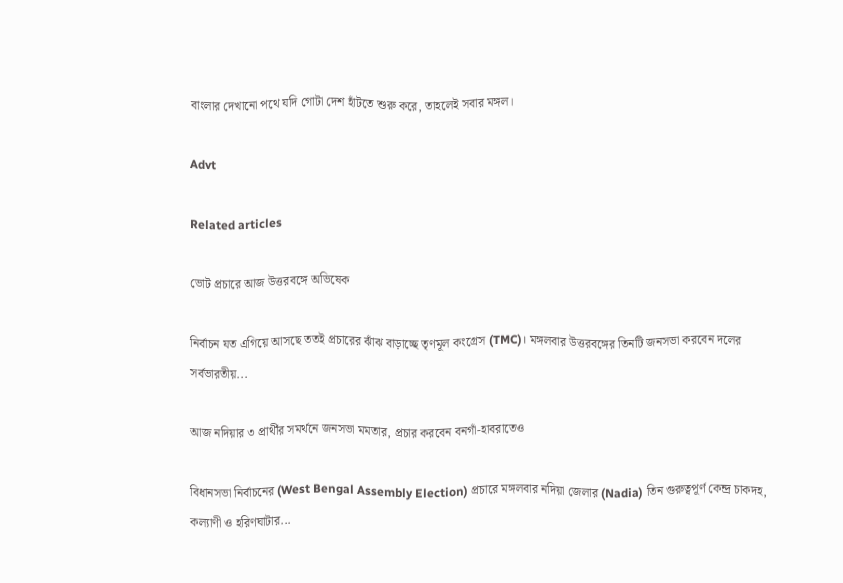বাংলার দেখানো পথে যদি গোটা দেশ হাঁটতে শুরু করে, তাহলেই সবার মঙ্গল।

Advt

Related articles

ভোট প্রচারে আজ উত্তরবঙ্গে অভিষেক

নির্বাচন যত এগিয়ে আসছে ততই প্রচারের ঝাঁঝ বাড়াচ্ছে তৃণমূল কংগ্রেস (TMC)। মঙ্গলবার উত্তরবঙ্গের তিনটি জনসভা করবেন দলের সর্বভারতীয়...

আজ নদিয়ার ৩ প্রার্থীর সমর্থনে জনসভা মমতার, প্রচার করবেন বনগাঁ-হাবরাতেও

বিধানসভা নির্বাচনের (West Bengal Assembly Election) প্রচারে মঙ্গলবার নদিয়া জেলার (Nadia) তিন গুরুত্বপূর্ণ কেন্দ্র চাকদহ, কল্যাণী ও হরিণঘাটার...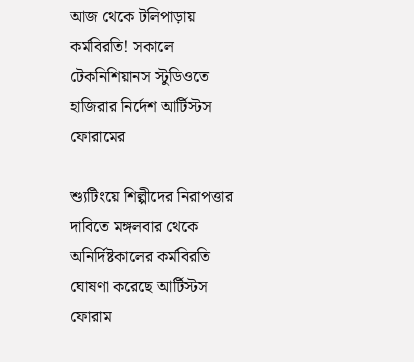আজ থেকে টলিপাড়ায় কর্মবিরতি! সকালে টেকনিশিয়ানস স্টুডিওতে হাজিরার নির্দেশ আর্টিস্টস ফোরামের

শ্যুটিংয়ে শিল্পীদের নিরাপত্তার দাবিতে মঙ্গলবার থেকে অনির্দিষ্টকালের কর্মবিরতি ঘোষণা করেছে আর্টিস্টস ফোরাম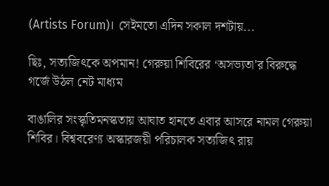(Artists Forum)। সেইমতো এদিন সকাল দশটায়...

ছিঃ, সত্যজিৎকে অপমান! গেরুয়া শিবিরের ‘অসভ্যতা’র বিরুদ্ধে গর্জে উঠল নেট মাধ্যম

বাঙালির সংস্কৃতিমনস্কতায় আঘাত হানতে এবার আসরে নামল গেরুয়া শিবির। বিশ্ববরেণ্য অস্কারজয়ী পরিচালক সত্যজিৎ রায়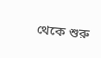থেকে শুরু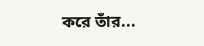করে তাঁর...